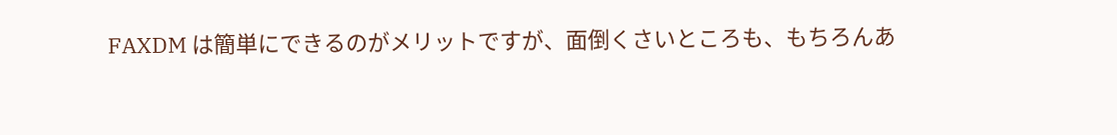FAXDM は簡単にできるのがメリットですが、面倒くさいところも、もちろんあ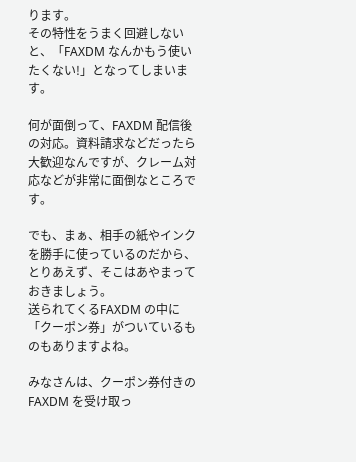ります。
その特性をうまく回避しないと、「FAXDM なんかもう使いたくない!」となってしまいます。

何が面倒って、FAXDM 配信後の対応。資料請求などだったら大歓迎なんですが、クレーム対応などが非常に面倒なところです。

でも、まぁ、相手の紙やインクを勝手に使っているのだから、とりあえず、そこはあやまっておきましょう。
送られてくるFAXDM の中に「クーポン券」がついているものもありますよね。

みなさんは、クーポン券付きのFAXDM を受け取っ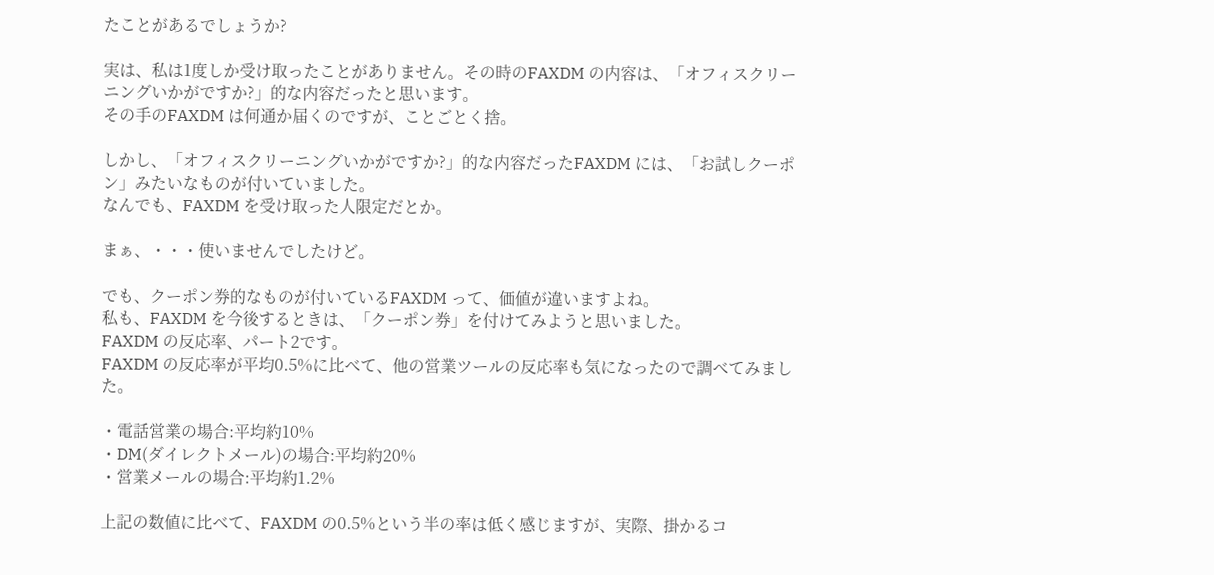たことがあるでしょうか?

実は、私は1度しか受け取ったことがありません。その時のFAXDM の内容は、「オフィスクリーニングいかがですか?」的な内容だったと思います。
その手のFAXDM は何通か届くのですが、ことごとく捨。

しかし、「オフィスクリーニングいかがですか?」的な内容だったFAXDM には、「お試しクーポン」みたいなものが付いていました。
なんでも、FAXDM を受け取った人限定だとか。

まぁ、・・・使いませんでしたけど。

でも、クーポン券的なものが付いているFAXDM って、価値が違いますよね。
私も、FAXDM を今後するときは、「クーポン券」を付けてみようと思いました。
FAXDM の反応率、パート2です。
FAXDM の反応率が平均0.5%に比べて、他の営業ツールの反応率も気になったので調べてみました。

・電話営業の場合:平均約10%
・DM(ダイレクトメール)の場合:平均約20%
・営業メールの場合:平均約1.2%

上記の数値に比べて、FAXDM の0.5%という半の率は低く感じますが、実際、掛かるコ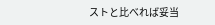ストと比べれば妥当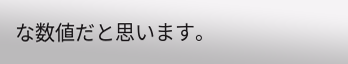な数値だと思います。